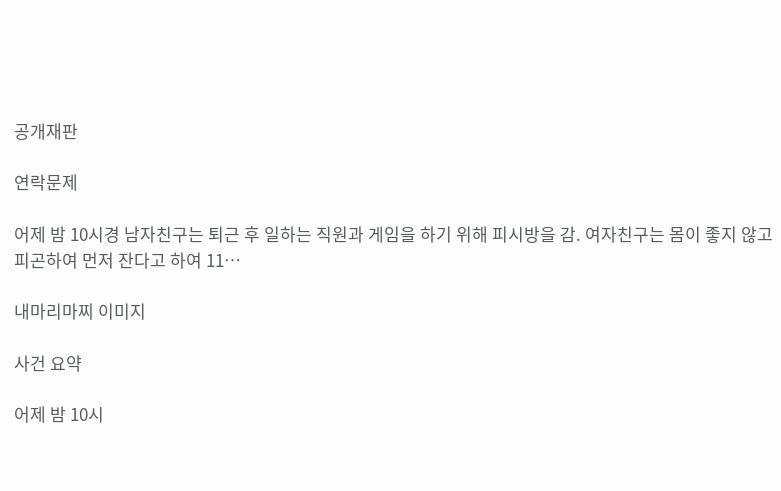공개재판

연락문제

어제 밤 10시경 남자친구는 퇴근 후 일하는 직원과 게임을 하기 위해 피시방을 감. 여자친구는 몸이 좋지 않고 피곤하여 먼저 잔다고 하여 11…

내마리마찌 이미지

사건 요약

어제 밤 10시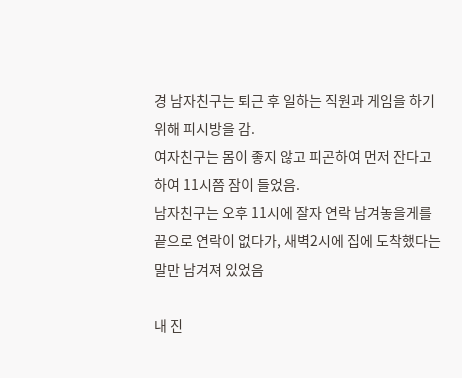경 남자친구는 퇴근 후 일하는 직원과 게임을 하기 위해 피시방을 감.
여자친구는 몸이 좋지 않고 피곤하여 먼저 잔다고 하여 11시쯤 잠이 들었음.
남자친구는 오후 11시에 잘자 연락 남겨놓을게를 끝으로 연락이 없다가, 새벽2시에 집에 도착했다는 말만 남겨져 있었음

내 진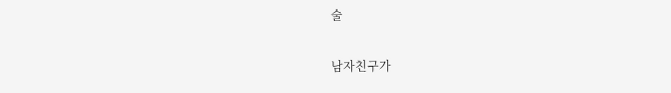술

남자친구가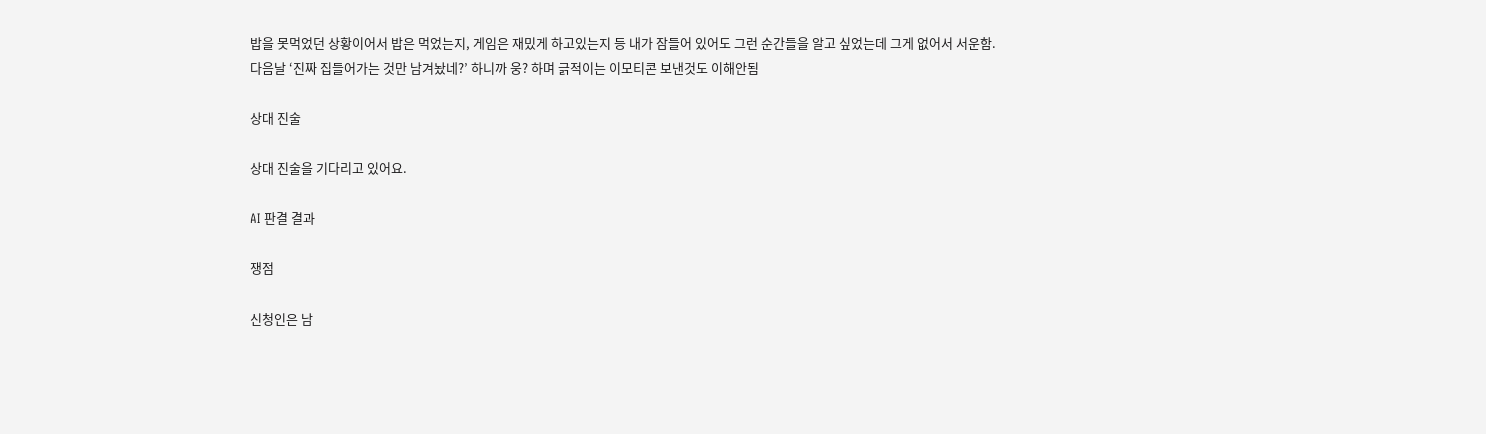밥을 못먹었던 상황이어서 밥은 먹었는지, 게임은 재밌게 하고있는지 등 내가 잠들어 있어도 그런 순간들을 알고 싶었는데 그게 없어서 서운함.
다음날 ‘진짜 집들어가는 것만 남겨놨네?’ 하니까 웅? 하며 긁적이는 이모티콘 보낸것도 이해안됨

상대 진술

상대 진술을 기다리고 있어요.

AI 판결 결과

쟁점

신청인은 남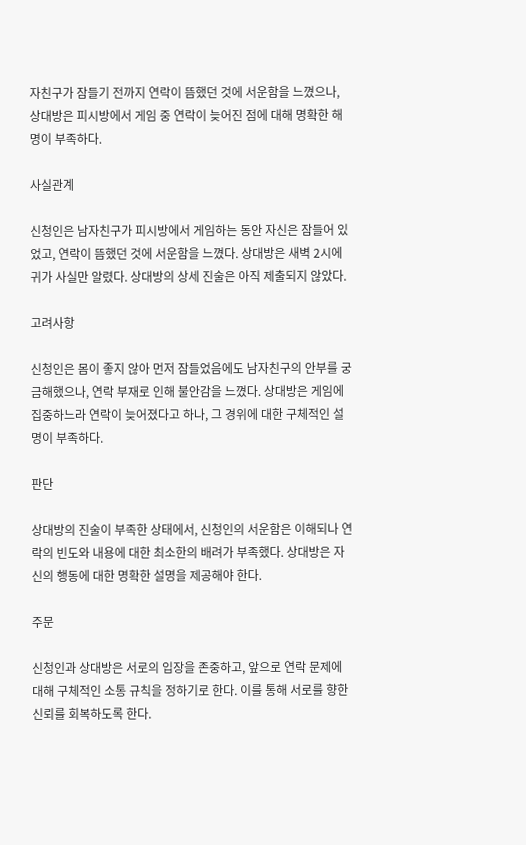자친구가 잠들기 전까지 연락이 뜸했던 것에 서운함을 느꼈으나, 상대방은 피시방에서 게임 중 연락이 늦어진 점에 대해 명확한 해명이 부족하다.

사실관계

신청인은 남자친구가 피시방에서 게임하는 동안 자신은 잠들어 있었고, 연락이 뜸했던 것에 서운함을 느꼈다. 상대방은 새벽 2시에 귀가 사실만 알렸다. 상대방의 상세 진술은 아직 제출되지 않았다.

고려사항

신청인은 몸이 좋지 않아 먼저 잠들었음에도 남자친구의 안부를 궁금해했으나, 연락 부재로 인해 불안감을 느꼈다. 상대방은 게임에 집중하느라 연락이 늦어졌다고 하나, 그 경위에 대한 구체적인 설명이 부족하다.

판단

상대방의 진술이 부족한 상태에서, 신청인의 서운함은 이해되나 연락의 빈도와 내용에 대한 최소한의 배려가 부족했다. 상대방은 자신의 행동에 대한 명확한 설명을 제공해야 한다.

주문

신청인과 상대방은 서로의 입장을 존중하고, 앞으로 연락 문제에 대해 구체적인 소통 규칙을 정하기로 한다. 이를 통해 서로를 향한 신뢰를 회복하도록 한다.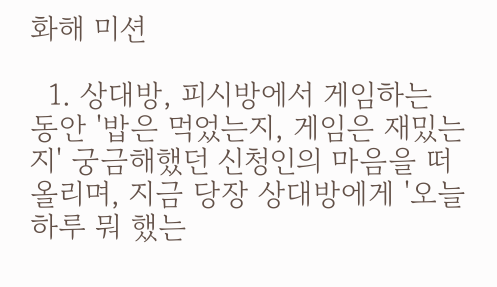화해 미션

  1. 상대방, 피시방에서 게임하는 동안 '밥은 먹었는지, 게임은 재밌는지' 궁금해했던 신청인의 마음을 떠올리며, 지금 당장 상대방에게 '오늘 하루 뭐 했는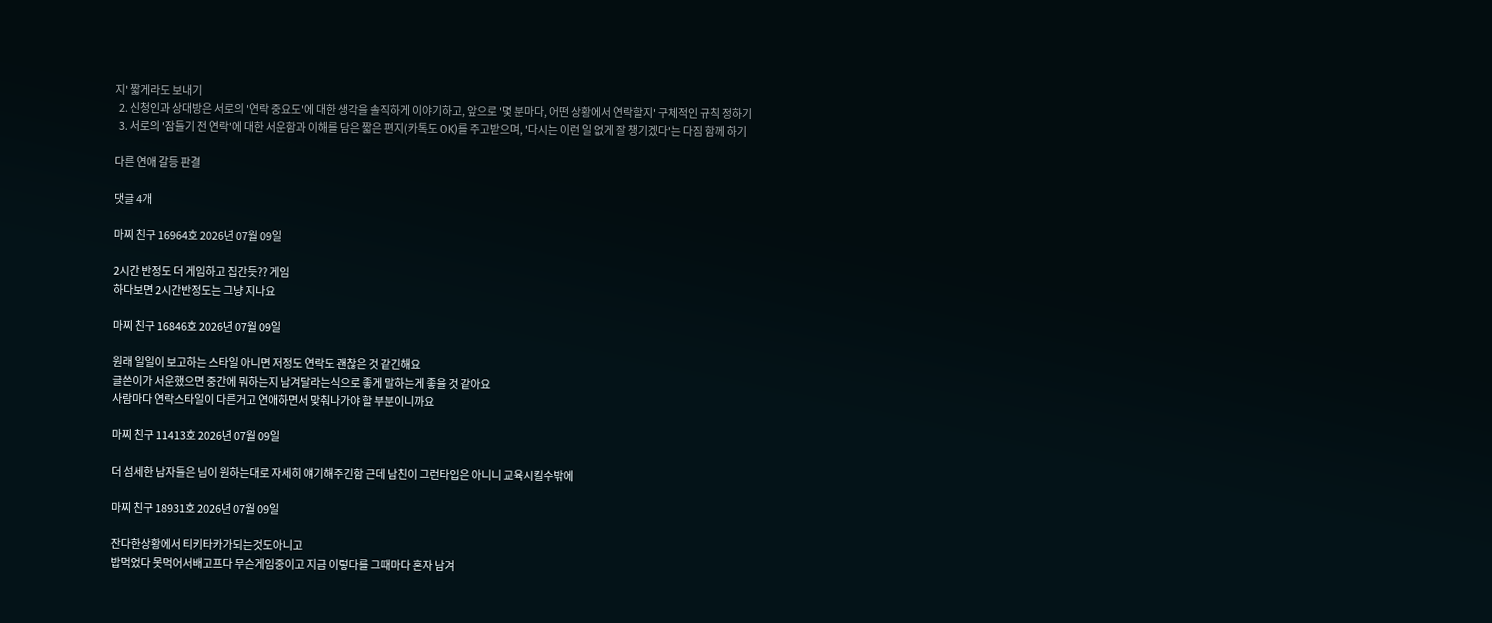지' 짧게라도 보내기
  2. 신청인과 상대방은 서로의 '연락 중요도'에 대한 생각을 솔직하게 이야기하고, 앞으로 '몇 분마다, 어떤 상황에서 연락할지' 구체적인 규칙 정하기
  3. 서로의 '잠들기 전 연락'에 대한 서운함과 이해를 담은 짧은 편지(카톡도 OK)를 주고받으며, '다시는 이런 일 없게 잘 챙기겠다'는 다짐 함께 하기

다른 연애 갈등 판결

댓글 4개

마찌 친구 16964호 2026년 07월 09일

2시간 반정도 더 게임하고 집간듯?? 게임
하다보면 2시간반정도는 그냥 지나요

마찌 친구 16846호 2026년 07월 09일

원래 일일이 보고하는 스타일 아니면 저정도 연락도 괜찮은 것 같긴해요
글쓴이가 서운했으면 중간에 뭐하는지 남겨달라는식으로 좋게 말하는게 좋을 것 같아요
사람마다 연락스타일이 다른거고 연애하면서 맞춰나가야 할 부분이니까요

마찌 친구 11413호 2026년 07월 09일

더 섬세한 남자들은 님이 원하는대로 자세히 얘기해주긴함 근데 남친이 그런타입은 아니니 교육시킬수밖에

마찌 친구 18931호 2026년 07월 09일

잔다한상황에서 티키타카가되는것도아니고
밥먹었다 못먹어서배고프다 무슨게임중이고 지금 이렇다를 그때마다 혼자 남겨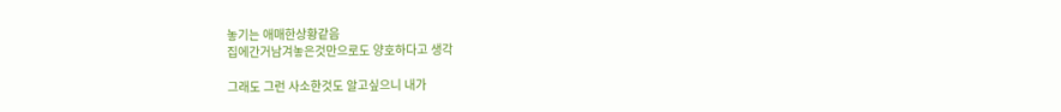놓기는 애매한상황같음
집에간거남겨놓은것만으로도 양호하다고 생각

그래도 그런 사소한것도 알고싶으니 내가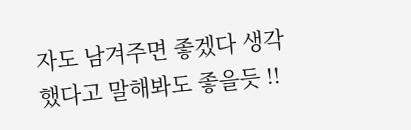자도 남겨주면 좋겠다 생각했다고 말해봐도 좋을듯 !!